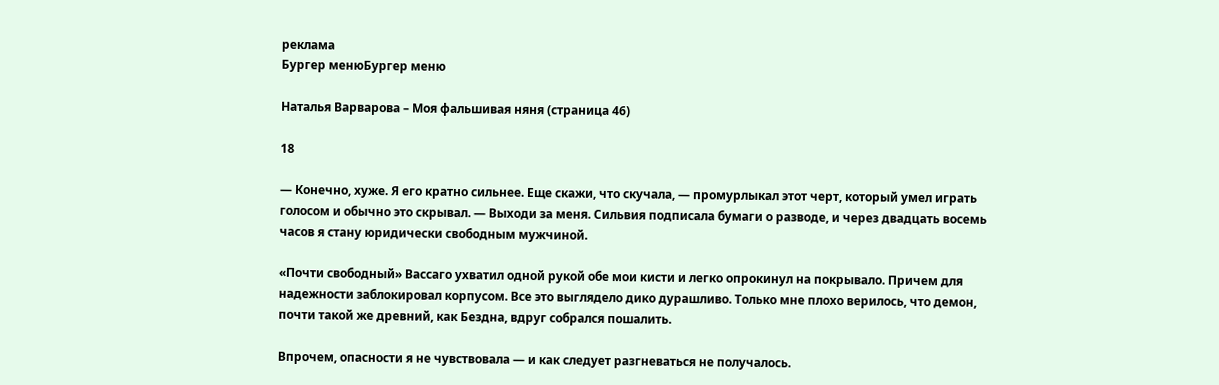реклама
Бургер менюБургер меню

Наталья Варварова – Моя фальшивая няня (страница 46)

18

— Конечно, хуже. Я его кратно сильнее. Еще скажи, что скучала, — промурлыкал этот черт, который умел играть голосом и обычно это скрывал. — Выходи за меня. Сильвия подписала бумаги о разводе, и через двадцать восемь часов я стану юридически свободным мужчиной.

«Почти свободный» Вассаго ухватил одной рукой обе мои кисти и легко опрокинул на покрывало. Причем для надежности заблокировал корпусом. Все это выглядело дико дурашливо. Только мне плохо верилось, что демон, почти такой же древний, как Бездна, вдруг собрался пошалить.

Впрочем, опасности я не чувствовала — и как следует разгневаться не получалось.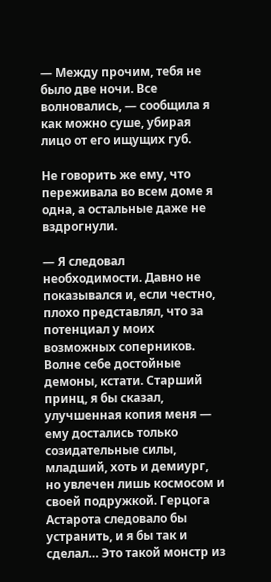— Между прочим, тебя не было две ночи. Все волновались, — сообщила я как можно суше, убирая лицо от его ищущих губ.

Не говорить же ему, что переживала во всем доме я одна, а остальные даже не вздрогнули.

— Я следовал необходимости. Давно не показывался и, если честно, плохо представлял, что за потенциал у моих возможных соперников. Волне себе достойные демоны, кстати. Старший принц, я бы сказал, улучшенная копия меня — ему достались только созидательные силы, младший, хоть и демиург, но увлечен лишь космосом и своей подружкой. Герцога Астарота следовало бы устранить, и я бы так и сделал… Это такой монстр из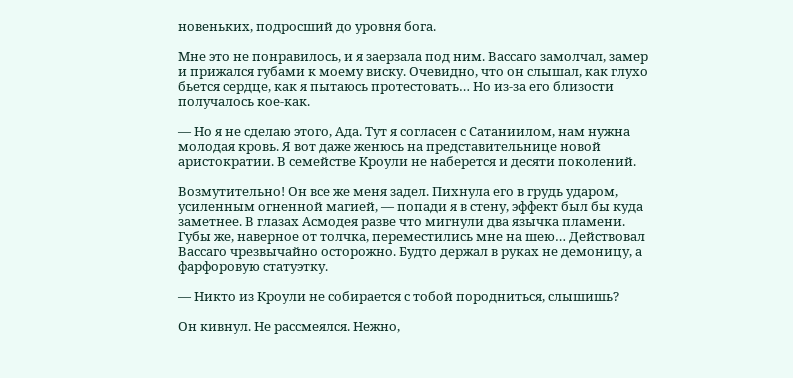новеньких, подросший до уровня бога.

Мне это не понравилось, и я заерзала под ним. Вассаго замолчал, замер и прижался губами к моему виску. Очевидно, что он слышал, как глухо бьется сердце, как я пытаюсь протестовать… Но из-за его близости получалось кое-как.

— Но я не сделаю этого, Ада. Тут я согласен с Сатаниилом, нам нужна молодая кровь. Я вот даже женюсь на представительнице новой аристократии. В семействе Кроули не наберется и десяти поколений.

Возмутительно! Он все же меня задел. Пихнула его в грудь ударом, усиленным огненной магией, — попади я в стену, эффект был бы куда заметнее. В глазах Асмодея разве что мигнули два язычка пламени. Губы же, наверное от толчка, переместились мне на шею… Действовал Вассаго чрезвычайно осторожно. Будто держал в руках не демоницу, а фарфоровую статуэтку.

— Никто из Кроули не собирается с тобой породниться, слышишь?

Он кивнул. Не рассмеялся. Нежно,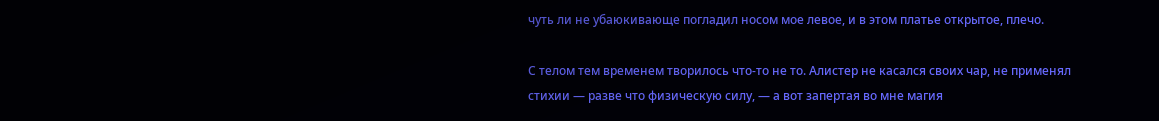чуть ли не убаюкивающе погладил носом мое левое, и в этом платье открытое, плечо.

С телом тем временем творилось что-то не то. Алистер не касался своих чар, не применял стихии — разве что физическую силу, — а вот запертая во мне магия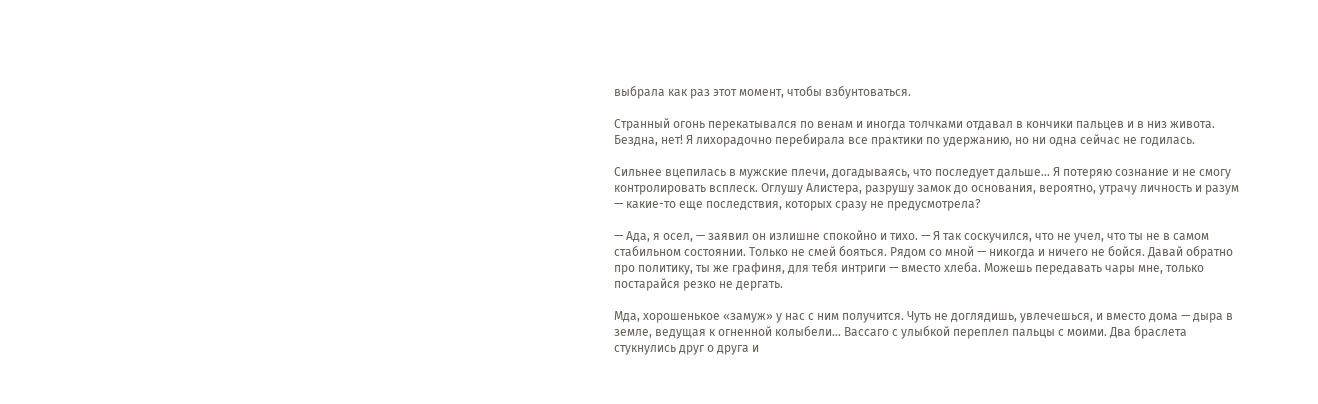выбрала как раз этот момент, чтобы взбунтоваться.

Странный огонь перекатывался по венам и иногда толчками отдавал в кончики пальцев и в низ живота. Бездна, нет! Я лихорадочно перебирала все практики по удержанию, но ни одна сейчас не годилась.

Сильнее вцепилась в мужские плечи, догадываясь, что последует дальше… Я потеряю сознание и не смогу контролировать всплеск. Оглушу Алистера, разрушу замок до основания, вероятно, утрачу личность и разум — какие-то еще последствия, которых сразу не предусмотрела?

— Ада, я осел, — заявил он излишне спокойно и тихо. — Я так соскучился, что не учел, что ты не в самом стабильном состоянии. Только не смей бояться. Рядом со мной — никогда и ничего не бойся. Давай обратно про политику, ты же графиня, для тебя интриги — вместо хлеба. Можешь передавать чары мне, только постарайся резко не дергать.

Мда, хорошенькое «замуж» у нас с ним получится. Чуть не доглядишь, увлечешься, и вместо дома — дыра в земле, ведущая к огненной колыбели… Вассаго с улыбкой переплел пальцы с моими. Два браслета стукнулись друг о друга и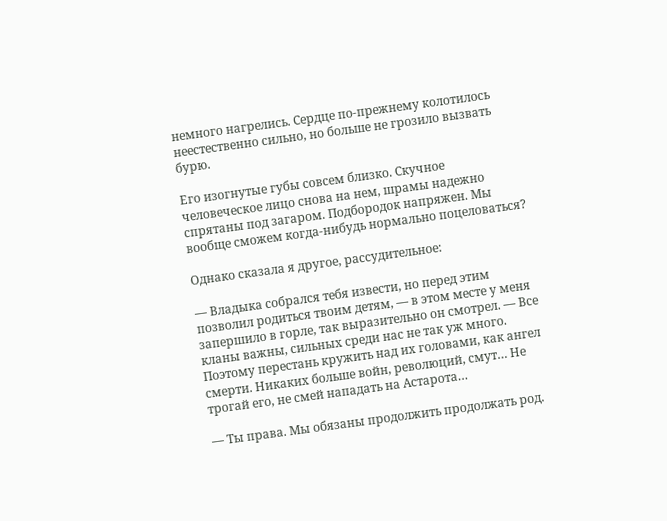немного нагрелись. Сердце по-прежнему колотилось неестественно сильно, но больше не грозило вызвать бурю.

Его изогнутые губы совсем близко. Скучное человеческое лицо снова на нем, шрамы надежно спрятаны под загаром. Подбородок напряжен. Мы вообще сможем когда-нибудь нормально поцеловаться?

Однако сказала я другое, рассудительное:

— Владыка собрался тебя извести, но перед этим позволил родиться твоим детям, — в этом месте у меня запершило в горле, так выразительно он смотрел. — Все кланы важны, сильных среди нас не так уж много. Поэтому перестань кружить над их головами, как ангел смерти. Никаких больше войн, революций, смут… Не трогай его, не смей нападать на Астарота…

— Ты права. Мы обязаны продолжить продолжать род.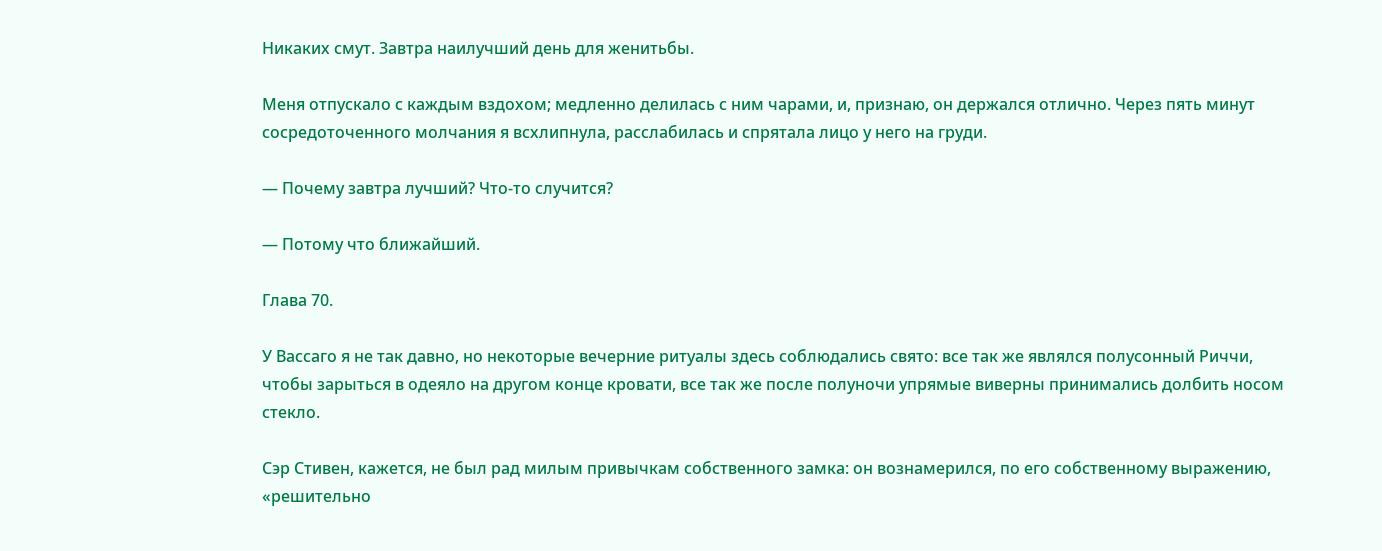Никаких смут. Завтра наилучший день для женитьбы.

Меня отпускало с каждым вздохом; медленно делилась с ним чарами, и, признаю, он держался отлично. Через пять минут сосредоточенного молчания я всхлипнула, расслабилась и спрятала лицо у него на груди.

— Почему завтра лучший? Что-то случится?

— Потому что ближайший.

Глава 70.

У Вассаго я не так давно, но некоторые вечерние ритуалы здесь соблюдались свято: все так же являлся полусонный Риччи, чтобы зарыться в одеяло на другом конце кровати, все так же после полуночи упрямые виверны принимались долбить носом стекло.

Сэр Стивен, кажется, не был рад милым привычкам собственного замка: он вознамерился, по его собственному выражению, «решительно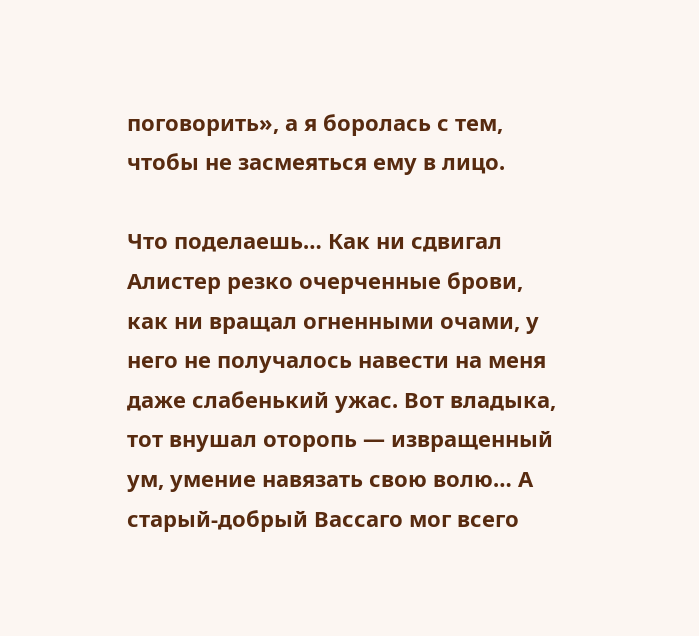поговорить», а я боролась с тем, чтобы не засмеяться ему в лицо.

Что поделаешь… Как ни сдвигал Алистер резко очерченные брови, как ни вращал огненными очами, у него не получалось навести на меня даже слабенький ужас. Вот владыка, тот внушал оторопь — извращенный ум, умение навязать свою волю… А старый-добрый Вассаго мог всего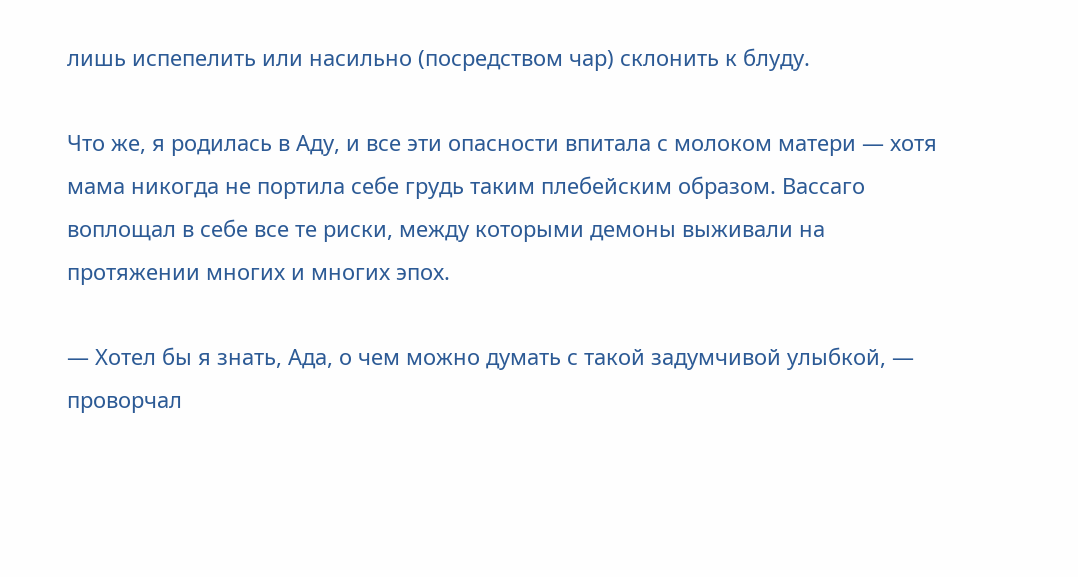лишь испепелить или насильно (посредством чар) склонить к блуду.

Что же, я родилась в Аду, и все эти опасности впитала с молоком матери — хотя мама никогда не портила себе грудь таким плебейским образом. Вассаго воплощал в себе все те риски, между которыми демоны выживали на протяжении многих и многих эпох.

— Хотел бы я знать, Ада, о чем можно думать с такой задумчивой улыбкой, — проворчал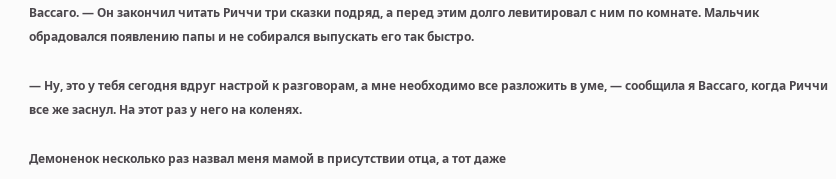Вассаго. — Он закончил читать Риччи три сказки подряд, а перед этим долго левитировал с ним по комнате. Мальчик обрадовался появлению папы и не собирался выпускать его так быстро.

— Ну, это у тебя сегодня вдруг настрой к разговорам, а мне необходимо все разложить в уме, — сообщила я Вассаго, когда Риччи все же заснул. На этот раз у него на коленях.

Демоненок несколько раз назвал меня мамой в присутствии отца, а тот даже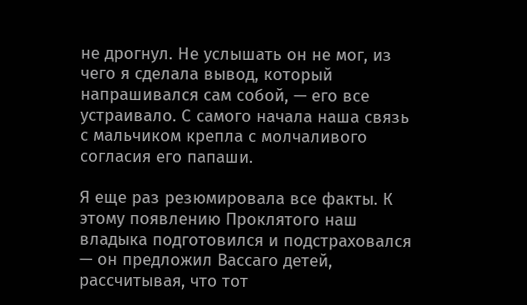не дрогнул. Не услышать он не мог, из чего я сделала вывод, который напрашивался сам собой, — его все устраивало. С самого начала наша связь с мальчиком крепла с молчаливого согласия его папаши.

Я еще раз резюмировала все факты. К этому появлению Проклятого наш владыка подготовился и подстраховался — он предложил Вассаго детей, рассчитывая, что тот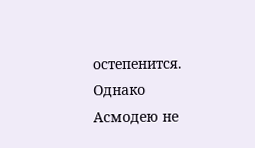остепенится. Однако Асмодею не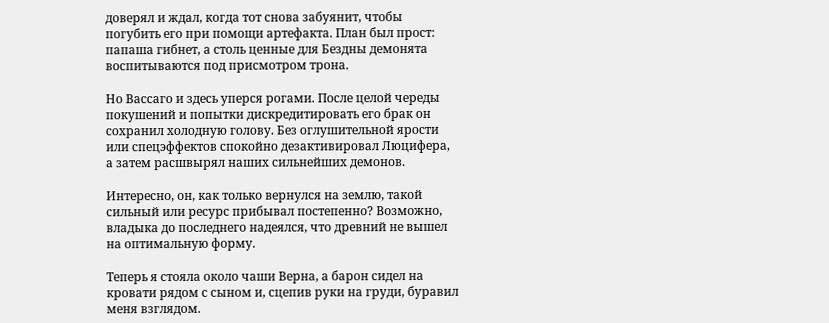доверял и ждал, когда тот снова забуянит, чтобы погубить его при помощи артефакта. План был прост: папаша гибнет, а столь ценные для Бездны демонята воспитываются под присмотром трона.

Но Вассаго и здесь уперся рогами. После целой череды покушений и попытки дискредитировать его брак он сохранил холодную голову. Без оглушительной ярости или спецэффектов спокойно дезактивировал Люцифера, а затем расшвырял наших сильнейших демонов.

Интересно, он, как только вернулся на землю, такой сильный или ресурс прибывал постепенно? Возможно, владыка до последнего надеялся, что древний не вышел на оптимальную форму.

Теперь я стояла около чаши Верна, а барон сидел на кровати рядом с сыном и, сцепив руки на груди, буравил меня взглядом.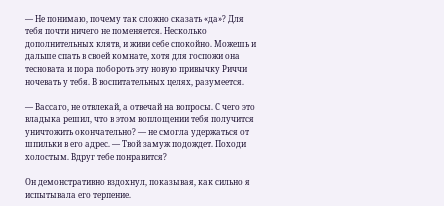— Не понимаю, почему так сложно сказать «да»? Для тебя почти ничего не поменяется. Несколько дополнительных клятв, и живи себе спокойно. Можешь и дальше спать в своей комнате, хотя для госпожи она тесновата и пора побороть эту новую привычку Риччи ночевать у тебя. В воспитательных целях, разумеется.

— Вассаго, не отвлекай, а отвечай на вопросы. С чего это владыка решил, что в этом воплощении тебя получится уничтожить окончательно? — не смогла удержаться от шпильки в его адрес. — Твой замуж подождет. Походи холостым. Вдруг тебе понравится?

Он демонстративно вздохнул, показывая, как сильно я испытывала его терпение.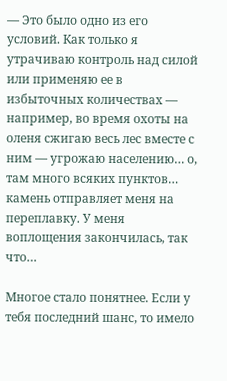— Это было одно из его условий. Как только я утрачиваю контроль над силой или применяю ее в избыточных количествах — например, во время охоты на оленя сжигаю весь лес вместе с ним — угрожаю населению… о, там много всяких пунктов… камень отправляет меня на переплавку. У меня воплощения закончилась, так что…

Многое стало понятнее. Если у тебя последний шанс, то имело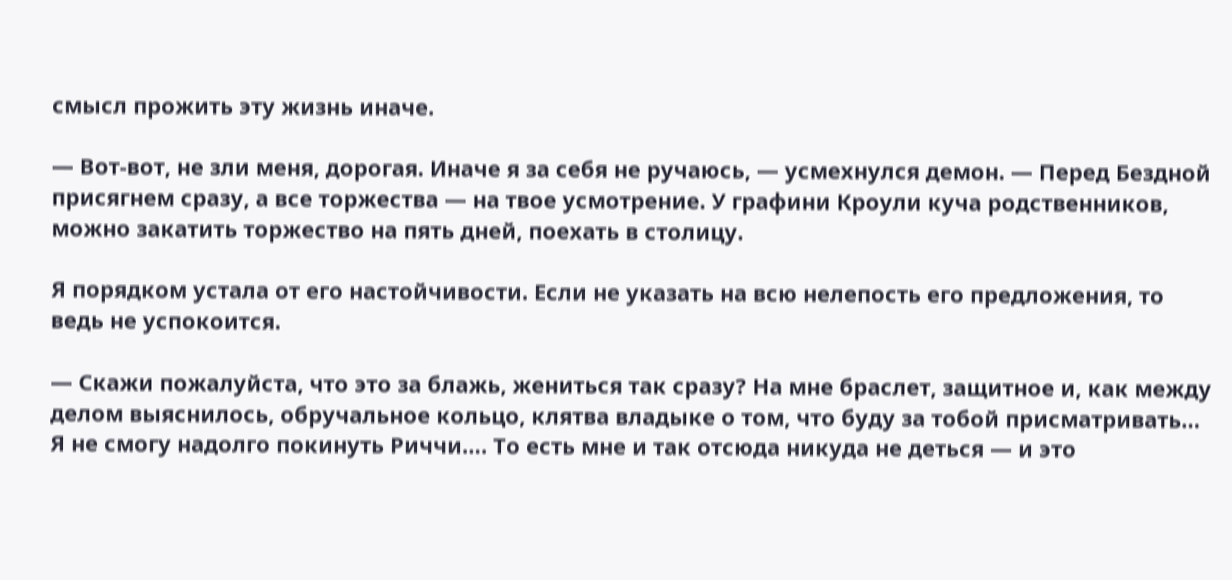смысл прожить эту жизнь иначе.

— Вот-вот, не зли меня, дорогая. Иначе я за себя не ручаюсь, — усмехнулся демон. — Перед Бездной присягнем сразу, а все торжества — на твое усмотрение. У графини Кроули куча родственников, можно закатить торжество на пять дней, поехать в столицу.

Я порядком устала от его настойчивости. Если не указать на всю нелепость его предложения, то ведь не успокоится.

— Скажи пожалуйста, что это за блажь, жениться так сразу? На мне браслет, защитное и, как между делом выяснилось, обручальное кольцо, клятва владыке о том, что буду за тобой присматривать… Я не смогу надолго покинуть Риччи…. То есть мне и так отсюда никуда не деться — и это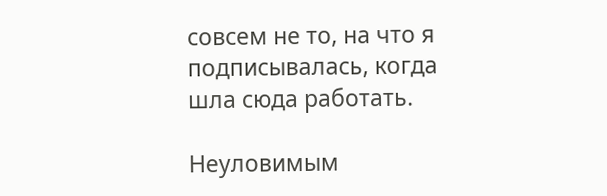совсем не то, на что я подписывалась, когда шла сюда работать.

Неуловимым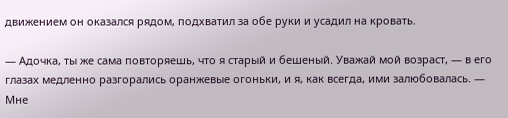движением он оказался рядом, подхватил за обе руки и усадил на кровать.

— Адочка, ты же сама повторяешь, что я старый и бешеный. Уважай мой возраст, — в его глазах медленно разгорались оранжевые огоньки, и я, как всегда, ими залюбовалась. — Мне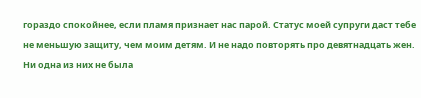гораздо спокойнее, если пламя признает нас парой. Статус моей супруги даст тебе не меньшую защиту, чем моим детям. И не надо повторять про девятнадцать жен. Ни одна из них не была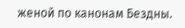женой по канонам Бездны.